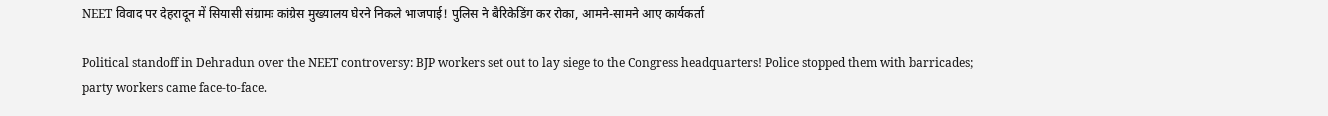NEET विवाद पर देहरादून में सियासी संग्रामः कांग्रेस मुख्यालय घेरने निकले भाजपाई! पुलिस ने बैरिकेडिंग कर रोका, आमने-सामने आए कार्यकर्ता

Political standoff in Dehradun over the NEET controversy: BJP workers set out to lay siege to the Congress headquarters! Police stopped them with barricades; party workers came face-to-face.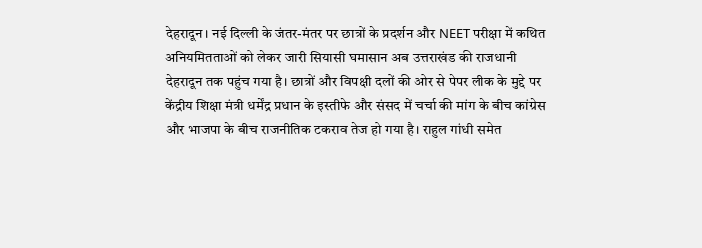देहरादून। नई दिल्ली के जंतर-मंतर पर छात्रों के प्रदर्शन और NEET परीक्षा में कथित अनियमितताओं को लेकर जारी सियासी घमासान अब उत्तराखंड की राजधानी देहरादून तक पहुंच गया है। छात्रों और विपक्षी दलों की ओर से पेपर लीक के मुद्दे पर केंद्रीय शिक्षा मंत्री धर्मेंद्र प्रधान के इस्तीफे और संसद में चर्चा की मांग के बीच कांग्रेस और भाजपा के बीच राजनीतिक टकराव तेज हो गया है। राहुल गांधी समेत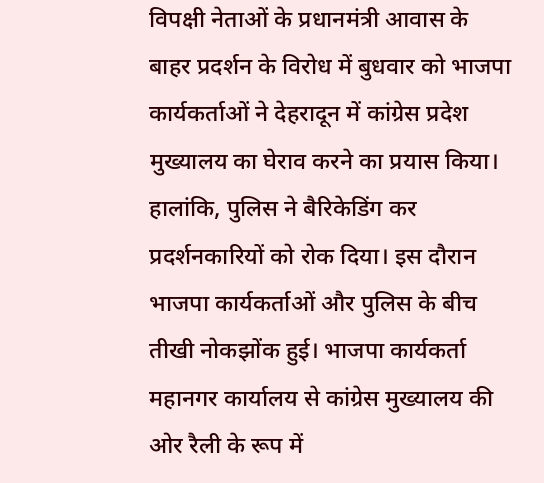विपक्षी नेताओं के प्रधानमंत्री आवास के बाहर प्रदर्शन के विरोध में बुधवार को भाजपा कार्यकर्ताओं ने देहरादून में कांग्रेस प्रदेश मुख्यालय का घेराव करने का प्रयास किया। हालांकि, पुलिस ने बैरिकेडिंग कर प्रदर्शनकारियों को रोक दिया। इस दौरान भाजपा कार्यकर्ताओं और पुलिस के बीच तीखी नोकझोंक हुई। भाजपा कार्यकर्ता महानगर कार्यालय से कांग्रेस मुख्यालय की ओर रैली के रूप में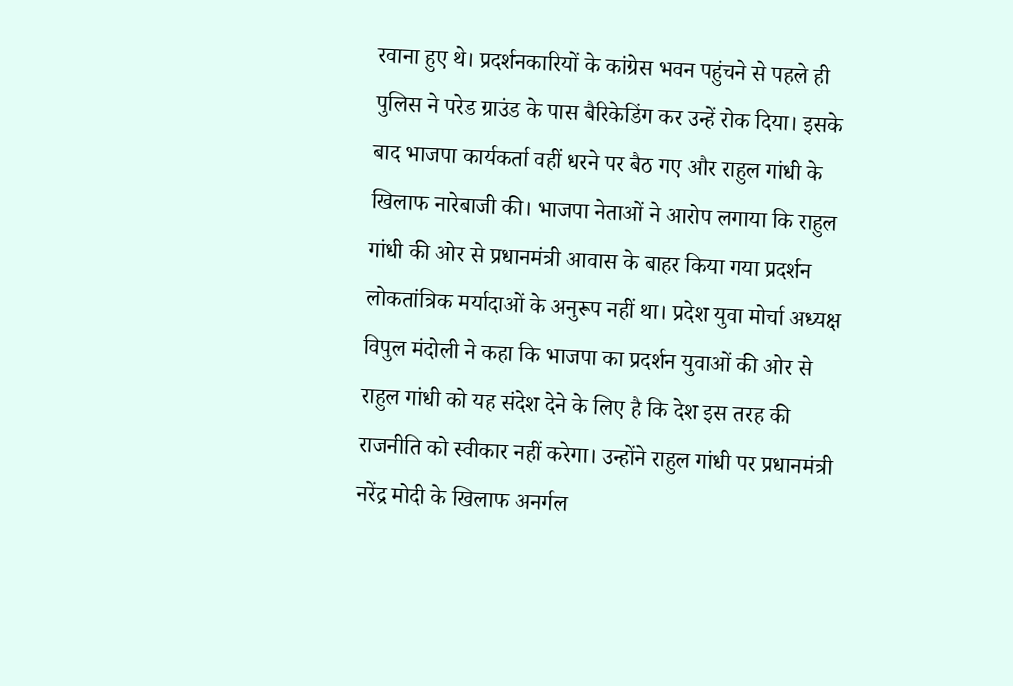रवाना हुए थे। प्रदर्शनकारियों के कांग्रेस भवन पहुंचने से पहले ही पुलिस ने परेड ग्राउंड के पास बैरिकेडिंग कर उन्हें रोक दिया। इसके बाद भाजपा कार्यकर्ता वहीं धरने पर बैठ गए और राहुल गांधी के खिलाफ नारेबाजी की। भाजपा नेताओं ने आरोप लगाया कि राहुल गांधी की ओर से प्रधानमंत्री आवास के बाहर किया गया प्रदर्शन लोकतांत्रिक मर्यादाओं के अनुरूप नहीं था। प्रदेश युवा मोर्चा अध्यक्ष विपुल मंदोली ने कहा कि भाजपा का प्रदर्शन युवाओं की ओर से राहुल गांधी को यह संदेश देने के लिए है कि देश इस तरह की राजनीति को स्वीकार नहीं करेगा। उन्होंने राहुल गांधी पर प्रधानमंत्री नरेंद्र मोदी के खिलाफ अनर्गल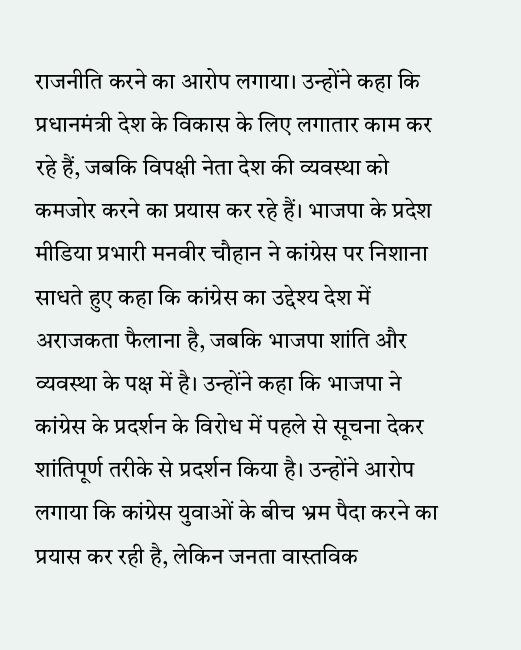राजनीति करने का आरोप लगाया। उन्होंने कहा कि प्रधानमंत्री देश के विकास के लिए लगातार काम कर रहे हैं, जबकि विपक्षी नेता देश की व्यवस्था को कमजोर करने का प्रयास कर रहे हैं। भाजपा के प्रदेश मीडिया प्रभारी मनवीर चौहान ने कांग्रेस पर निशाना साधते हुए कहा कि कांग्रेस का उद्देश्य देश में अराजकता फैलाना है, जबकि भाजपा शांति और व्यवस्था के पक्ष में है। उन्होंने कहा कि भाजपा ने कांग्रेस के प्रदर्शन के विरोध में पहले से सूचना देकर शांतिपूर्ण तरीके से प्रदर्शन किया है। उन्होंने आरोप लगाया कि कांग्रेस युवाओं के बीच भ्रम पैदा करने का प्रयास कर रही है, लेकिन जनता वास्तविक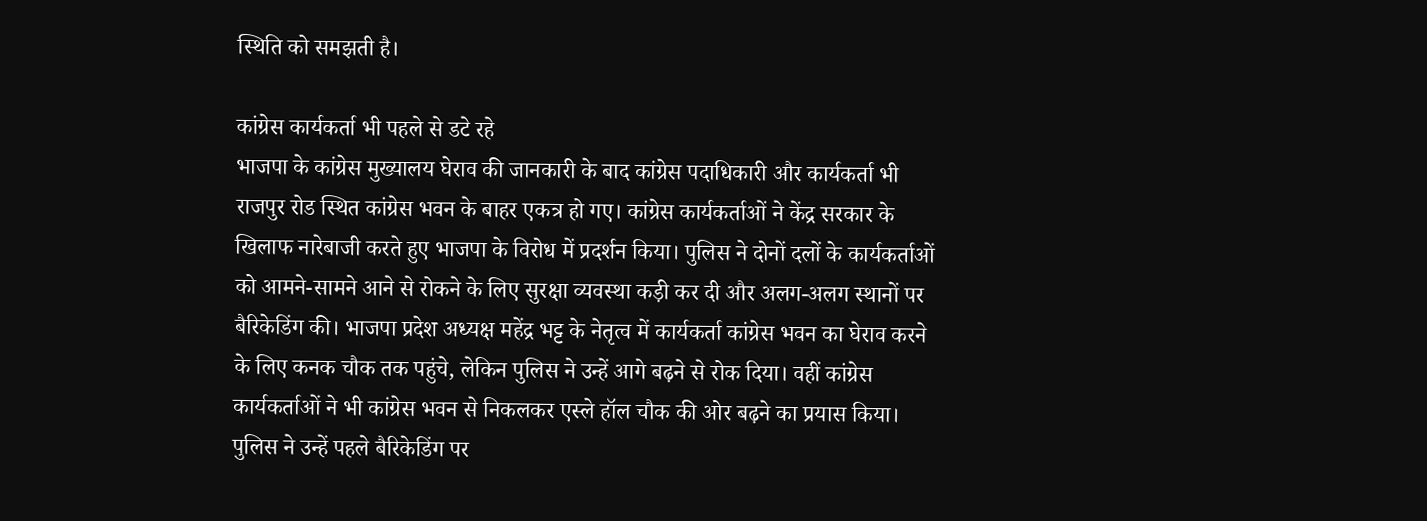स्थिति को समझती है।

कांग्रेस कार्यकर्ता भी पहले से डटे रहे
भाजपा के कांग्रेस मुख्यालय घेराव की जानकारी के बाद कांग्रेस पदाधिकारी और कार्यकर्ता भी राजपुर रोड स्थित कांग्रेस भवन के बाहर एकत्र हो गए। कांग्रेस कार्यकर्ताओं ने केंद्र सरकार के खिलाफ नारेबाजी करते हुए भाजपा के विरोध में प्रदर्शन किया। पुलिस ने दोनों दलों के कार्यकर्ताओं को आमने-सामने आने से रोकने के लिए सुरक्षा व्यवस्था कड़ी कर दी और अलग-अलग स्थानों पर बैरिकेडिंग की। भाजपा प्रदेश अध्यक्ष महेंद्र भट्ट के नेतृत्व में कार्यकर्ता कांग्रेस भवन का घेराव करने के लिए कनक चौक तक पहुंचे, लेकिन पुलिस ने उन्हें आगे बढ़ने से रोक दिया। वहीं कांग्रेस कार्यकर्ताओं ने भी कांग्रेस भवन से निकलकर एस्ले हॉल चौक की ओर बढ़ने का प्रयास किया। पुलिस ने उन्हें पहले बैरिकेडिंग पर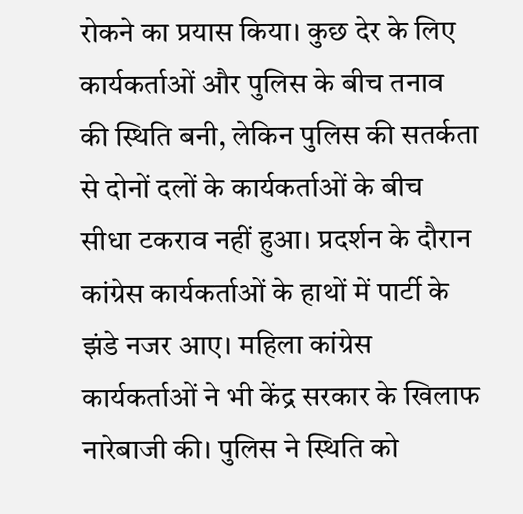रोकने का प्रयास किया। कुछ देर के लिए कार्यकर्ताओं और पुलिस के बीच तनाव की स्थिति बनी, लेकिन पुलिस की सतर्कता से दोनों दलों के कार्यकर्ताओं के बीच सीधा टकराव नहीं हुआ। प्रदर्शन के दौरान कांग्रेस कार्यकर्ताओं के हाथों में पार्टी के झंडे नजर आए। महिला कांग्रेस कार्यकर्ताओं ने भी केंद्र सरकार के खिलाफ नारेबाजी की। पुलिस ने स्थिति को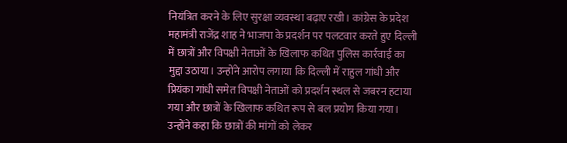नियंत्रित करने के लिए सुरक्षा व्यवस्था बढ़ाए रखी। कांग्रेस के प्रदेश महामंत्री राजेंद्र शाह ने भाजपा के प्रदर्शन पर पलटवार करते हुए दिल्ली में छात्रों और विपक्षी नेताओं के खिलाफ कथित पुलिस कार्रवाई का मुद्दा उठाया। उन्होंने आरोप लगाया कि दिल्ली में राहुल गांधी और प्रियंका गांधी समेत विपक्षी नेताओं को प्रदर्शन स्थल से जबरन हटाया गया और छात्रों के खिलाफ कथित रूप से बल प्रयोग किया गया। उन्होंने कहा कि छात्रों की मांगों को लेकर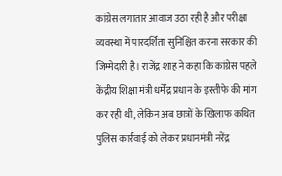कांग्रेस लगातार आवाज उठा रही है और परीक्षा व्यवस्था में पारदर्शिता सुनिश्चित करना सरकार की जिम्मेदारी है। राजेंद्र शाह ने कहा कि कांग्रेस पहले केंद्रीय शिक्षा मंत्री धर्मेंद्र प्रधान के इस्तीफे की मांग कर रही थी, लेकिन अब छात्रों के खिलाफ कथित पुलिस कार्रवाई को लेकर प्रधानमंत्री नरेंद्र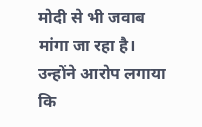मोदी से भी जवाब मांगा जा रहा है। उन्होंने आरोप लगाया कि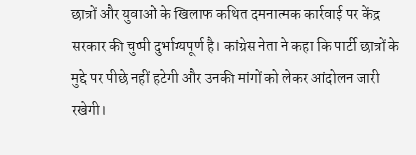छात्रों और युवाओं के खिलाफ कथित दमनात्मक कार्रवाई पर केंद्र सरकार की चुप्पी दुर्भाग्यपूर्ण है। कांग्रेस नेता ने कहा कि पार्टी छात्रों के मुद्दे पर पीछे नहीं हटेगी और उनकी मांगों को लेकर आंदोलन जारी रखेगी।